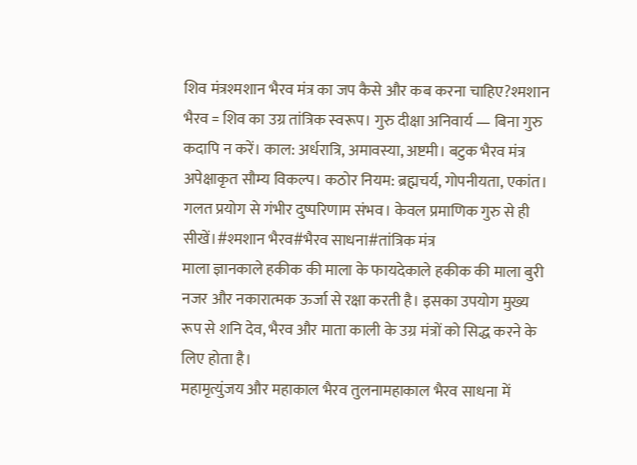शिव मंत्रश्मशान भैरव मंत्र का जप कैसे और कब करना चाहिए?श्मशान भैरव = शिव का उग्र तांत्रिक स्वरूप। गुरु दीक्षा अनिवार्य — बिना गुरु कदापि न करें। काल: अर्धरात्रि, अमावस्या, अष्टमी। बटुक भैरव मंत्र अपेक्षाकृत सौम्य विकल्प। कठोर नियम: ब्रह्मचर्य, गोपनीयता, एकांत। गलत प्रयोग से गंभीर दुष्परिणाम संभव। केवल प्रमाणिक गुरु से ही सीखें।#श्मशान भैरव#भैरव साधना#तांत्रिक मंत्र
माला ज्ञानकाले हकीक की माला के फायदेकाले हकीक की माला बुरी नजर और नकारात्मक ऊर्जा से रक्षा करती है। इसका उपयोग मुख्य रूप से शनि देव, भैरव और माता काली के उग्र मंत्रों को सिद्ध करने के लिए होता है।
महामृत्युंजय और महाकाल भैरव तुलनामहाकाल भैरव साधना में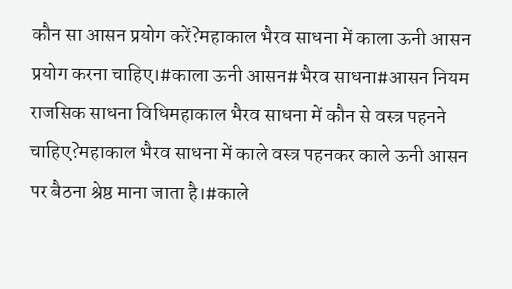कौन सा आसन प्रयोग करें?महाकाल भैरव साधना में काला ऊनी आसन प्रयोग करना चाहिए।#काला ऊनी आसन#भैरव साधना#आसन नियम
राजसिक साधना विधिमहाकाल भैरव साधना में कौन से वस्त्र पहनने चाहिए?महाकाल भैरव साधना में काले वस्त्र पहनकर काले ऊनी आसन पर बैठना श्रेष्ठ माना जाता है।#काले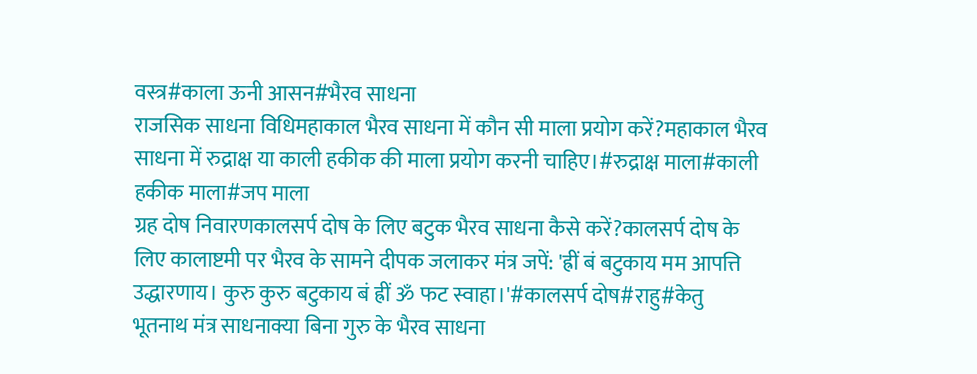वस्त्र#काला ऊनी आसन#भैरव साधना
राजसिक साधना विधिमहाकाल भैरव साधना में कौन सी माला प्रयोग करें?महाकाल भैरव साधना में रुद्राक्ष या काली हकीक की माला प्रयोग करनी चाहिए।#रुद्राक्ष माला#काली हकीक माला#जप माला
ग्रह दोष निवारणकालसर्प दोष के लिए बटुक भैरव साधना कैसे करें?कालसर्प दोष के लिए कालाष्टमी पर भैरव के सामने दीपक जलाकर मंत्र जपें: 'ह्रीं बं बटुकाय मम आपत्ति उद्धारणाय। कुरु कुरु बटुकाय बं ह्रीं ॐ फट स्वाहा।'#कालसर्प दोष#राहु#केतु
भूतनाथ मंत्र साधनाक्या बिना गुरु के भैरव साधना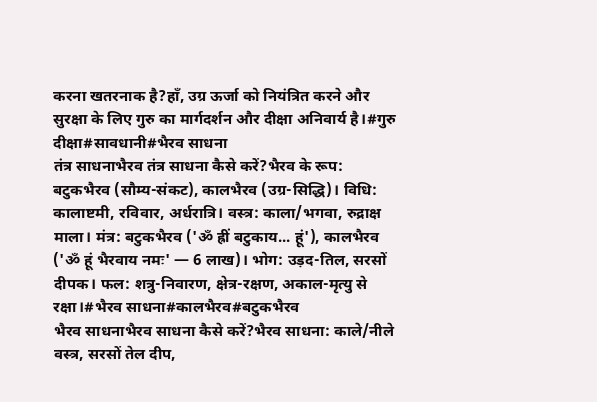करना खतरनाक है?हाँ, उग्र ऊर्जा को नियंत्रित करने और सुरक्षा के लिए गुरु का मार्गदर्शन और दीक्षा अनिवार्य है।#गुरु दीक्षा#सावधानी#भैरव साधना
तंत्र साधनाभैरव तंत्र साधना कैसे करें?भैरव के रूप: बटुकभैरव (सौम्य-संकट), कालभैरव (उग्र-सिद्धि)। विधि: कालाष्टमी, रविवार, अर्धरात्रि। वस्त्र: काला/भगवा, रुद्राक्ष माला। मंत्र: बटुकभैरव ('ॐ ह्रीं बटुकाय... हूं'), कालभैरव ('ॐ हूं भैरवाय नमः' — 6 लाख)। भोग: उड़द-तिल, सरसों दीपक। फल: शत्रु-निवारण, क्षेत्र-रक्षण, अकाल-मृत्यु से रक्षा।#भैरव साधना#कालभैरव#बटुकभैरव
भैरव साधनाभैरव साधना कैसे करें?भैरव साधना: काले/नीले वस्त्र, सरसों तेल दीप,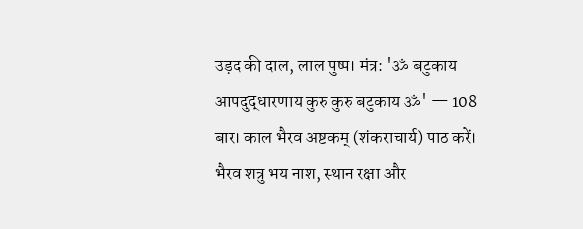उड़द की दाल, लाल पुष्प। मंत्र: 'ॐ बटुकाय आपदुद्धारणाय कुरु कुरु बटुकाय ॐ' — 108 बार। काल भैरव अष्टकम् (शंकराचार्य) पाठ करें। भैरव शत्रु भय नाश, स्थान रक्षा और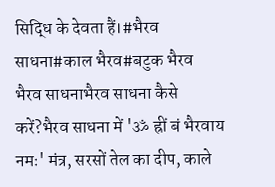सिद्धि के देवता हैं।#भैरव साधना#काल भैरव#बटुक भैरव
भैरव साधनाभैरव साधना कैसे करें?भैरव साधना में 'ॐ ह्रीं बं भैरवाय नमः' मंत्र, सरसों तेल का दीप, काले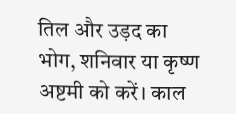तिल और उड़द का भोग, शनिवार या कृष्ण अष्टमी को करें। काल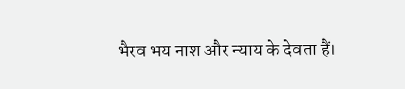भैरव भय नाश और न्याय के देवता हैं।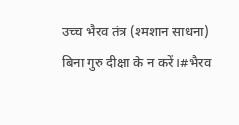उच्च भैरव तंत्र (श्मशान साधना) बिना गुरु दीक्षा के न करें।#भैरव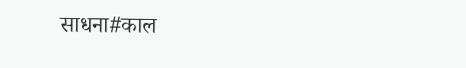साधना#काल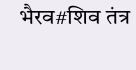भैरव#शिव तंत्र